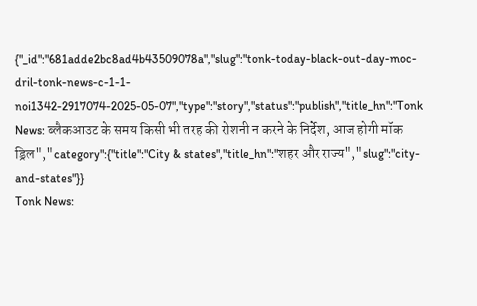{"_id":"681adde2bc8ad4b43509078a","slug":"tonk-today-black-out-day-moc-dril-tonk-news-c-1-1-noi1342-2917074-2025-05-07","type":"story","status":"publish","title_hn":"Tonk News: ब्लैकआउट के समय किसी भी तरह की रोशनी न करने के निर्देश, आज होगी मॉक ड्रिल","category":{"title":"City & states","title_hn":"शहर और राज्य","slug":"city-and-states"}}
Tonk News: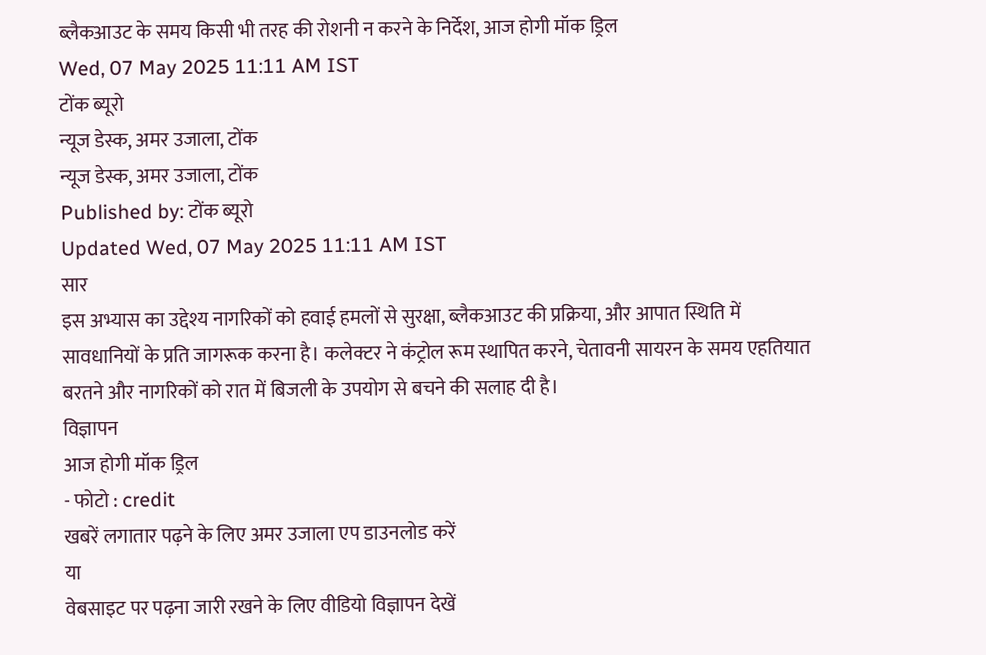ब्लैकआउट के समय किसी भी तरह की रोशनी न करने के निर्देश, आज होगी मॉक ड्रिल
Wed, 07 May 2025 11:11 AM IST
टोंक ब्यूरो
न्यूज डेस्क, अमर उजाला, टोंक
न्यूज डेस्क, अमर उजाला, टोंक
Published by: टोंक ब्यूरो
Updated Wed, 07 May 2025 11:11 AM IST
सार
इस अभ्यास का उद्देश्य नागरिकों को हवाई हमलों से सुरक्षा, ब्लैकआउट की प्रक्रिया, और आपात स्थिति में सावधानियों के प्रति जागरूक करना है। कलेक्टर ने कंट्रोल रूम स्थापित करने, चेतावनी सायरन के समय एहतियात बरतने और नागरिकों को रात में बिजली के उपयोग से बचने की सलाह दी है।
विज्ञापन
आज होगी मॉक ड्रिल
- फोटो : credit
खबरें लगातार पढ़ने के लिए अमर उजाला एप डाउनलोड करें
या
वेबसाइट पर पढ़ना जारी रखने के लिए वीडियो विज्ञापन देखें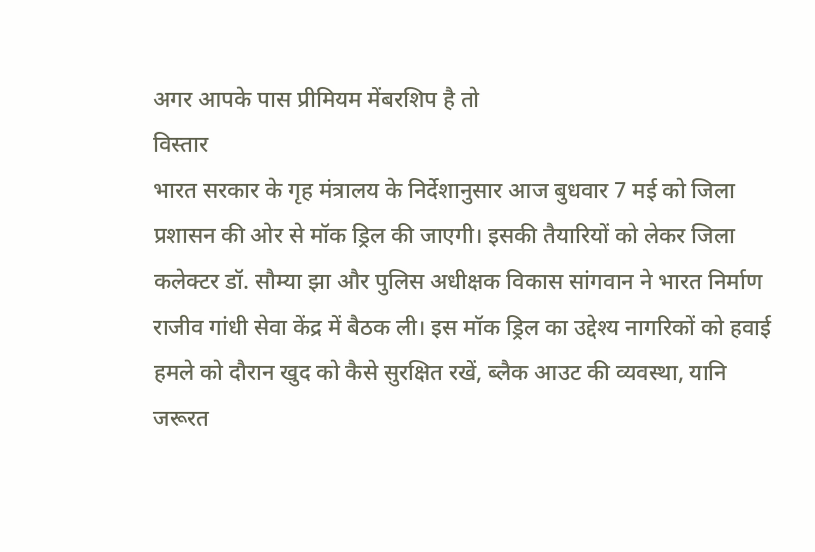अगर आपके पास प्रीमियम मेंबरशिप है तो
विस्तार
भारत सरकार के गृह मंत्रालय के निर्देशानुसार आज बुधवार 7 मई को जिला प्रशासन की ओर से मॉक ड्रिल की जाएगी। इसकी तैयारियों को लेकर जिला कलेक्टर डॉ. सौम्या झा और पुलिस अधीक्षक विकास सांगवान ने भारत निर्माण राजीव गांधी सेवा केंद्र में बैठक ली। इस मॉक ड्रिल का उद्देश्य नागरिकों को हवाई हमले को दौरान खुद को कैसे सुरक्षित रखें, ब्लैक आउट की व्यवस्था, यानि जरूरत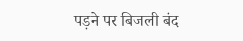पड़ने पर बिजली बंद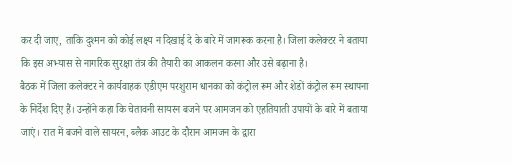कर दी जाए, ताकि दुश्मन को कोई लक्ष्य न दिखाई दे के बारे में जागरूक करना है। जिला कलेक्टर ने बताया कि इस अभ्यास से नागरिक सुरक्षा तंत्र की तैयारी का आकलन करना और उसे बढ़ाना है।
बैठक में जिला कलेक्टर ने कार्यवाहक एडीएम परशुराम धानका को कंट्रोल रूम और शेडों कंट्रोल रूम स्थापना के निर्देश दिए हैं। उन्होंने कहा कि चेतावनी सायरन बजने पर आमजन को एहतियाती उपायों के बारे में बताया जाएं। रात में बजने वाले सायरन, ब्लैक आउट के दौरान आमजन के द्वारा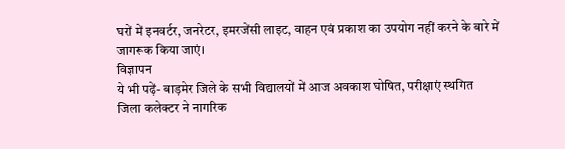घरों में इनवर्टर, जनरेटर, इमरजेंसी लाइट, वाहन एवं प्रकाश का उपयोग नहीं करने के बारे में जागरूक किया जाएं।
विज्ञापन
ये भी पढ़ें- बाड़मेर जिले के सभी विद्यालयों में आज अवकाश घोषित, परीक्षाएं स्थगित
जिला कलेक्टर ने नागरिक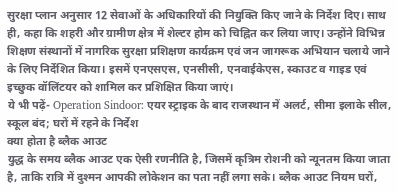सुरक्षा प्लान अनुसार 12 सेवाओं के अधिकारियों की नियुक्ति किए जाने के निर्देश दिए। साथ ही, कहा कि शहरी और ग्रामीण क्षेत्र में शेल्टर होम को चिह्नित कर लिया जाए। उन्होंने विभिन्न शिक्षण संस्थानों में नागरिक सुरक्षा प्रशिक्षण कार्यक्रम एवं जन जागरूक अभियान चलाये जाने के लिए निर्देशित किया। इसमें एनएसएस, एनसीसी, एनवाईकेएस, स्काउट व गाइड एवं इच्छुक वॉलिंटयर को शामिल कर प्रशिक्षित किया जाएं।
ये भी पढ़ें- Operation Sindoor: एयर स्ट्राइक के बाद राजस्थान में अलर्ट, सीमा इलाके सील, स्कूल बंद; घरों में रहने के निर्देश
क्या होता है ब्लैक आउट
युद्ध के समय ब्लैक आउट एक ऐसी रणनीति है, जिसमें कृत्रिम रोशनी को न्यूनतम किया जाता है, ताकि रात्रि में दुश्मन आपकी लोकेशन का पता नहीं लगा सके। ब्लैक आउट नियम घरों,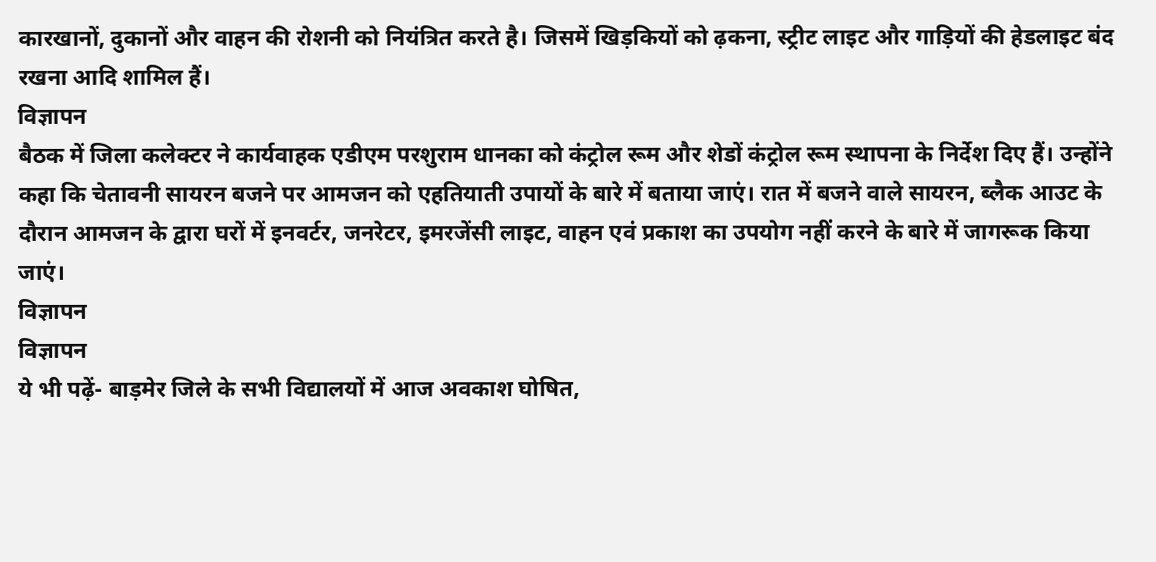कारखानों, दुकानों और वाहन की रोशनी को नियंत्रित करते है। जिसमें खिड़कियों को ढ़कना, स्ट्रीट लाइट और गाड़ियों की हेडलाइट बंद रखना आदि शामिल हैं।
विज्ञापन
बैठक में जिला कलेक्टर ने कार्यवाहक एडीएम परशुराम धानका को कंट्रोल रूम और शेडों कंट्रोल रूम स्थापना के निर्देश दिए हैं। उन्होंने कहा कि चेतावनी सायरन बजने पर आमजन को एहतियाती उपायों के बारे में बताया जाएं। रात में बजने वाले सायरन, ब्लैक आउट के दौरान आमजन के द्वारा घरों में इनवर्टर, जनरेटर, इमरजेंसी लाइट, वाहन एवं प्रकाश का उपयोग नहीं करने के बारे में जागरूक किया जाएं।
विज्ञापन
विज्ञापन
ये भी पढ़ें- बाड़मेर जिले के सभी विद्यालयों में आज अवकाश घोषित,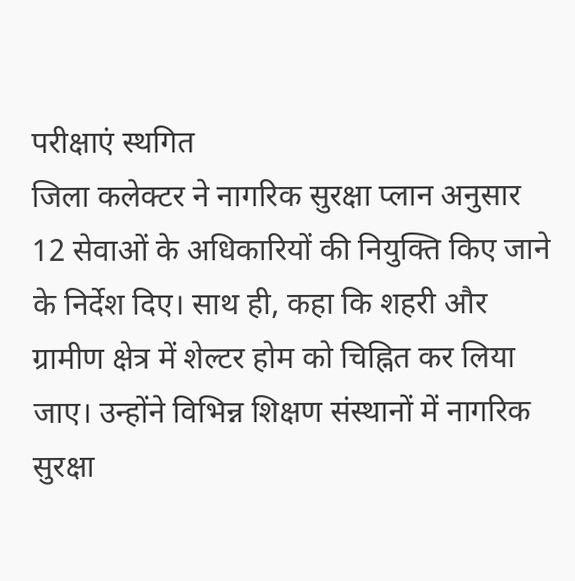परीक्षाएं स्थगित
जिला कलेक्टर ने नागरिक सुरक्षा प्लान अनुसार 12 सेवाओं के अधिकारियों की नियुक्ति किए जाने के निर्देश दिए। साथ ही, कहा कि शहरी और ग्रामीण क्षेत्र में शेल्टर होम को चिह्नित कर लिया जाए। उन्होंने विभिन्न शिक्षण संस्थानों में नागरिक सुरक्षा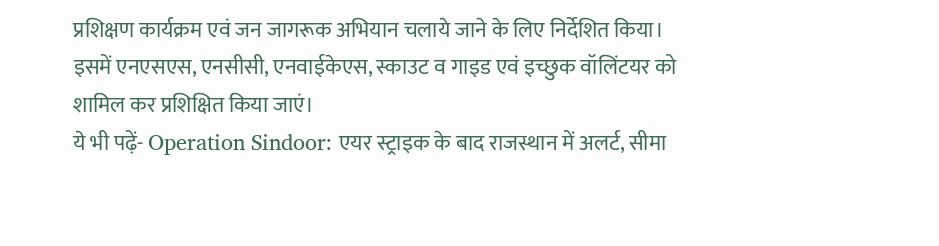प्रशिक्षण कार्यक्रम एवं जन जागरूक अभियान चलाये जाने के लिए निर्देशित किया। इसमें एनएसएस, एनसीसी, एनवाईकेएस, स्काउट व गाइड एवं इच्छुक वॉलिंटयर को शामिल कर प्रशिक्षित किया जाएं।
ये भी पढ़ें- Operation Sindoor: एयर स्ट्राइक के बाद राजस्थान में अलर्ट, सीमा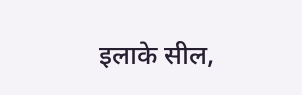इलाके सील,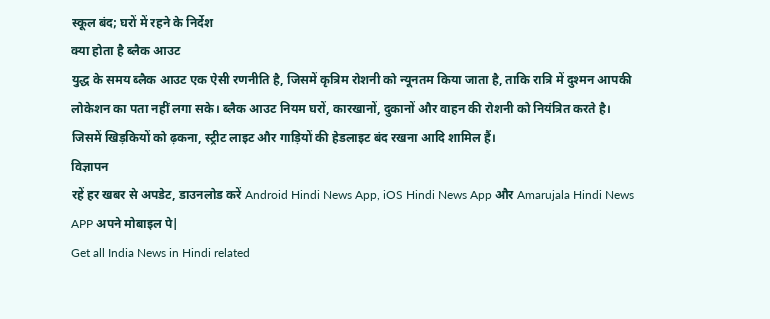स्कूल बंद; घरों में रहने के निर्देश
क्या होता है ब्लैक आउट
युद्ध के समय ब्लैक आउट एक ऐसी रणनीति है, जिसमें कृत्रिम रोशनी को न्यूनतम किया जाता है, ताकि रात्रि में दुश्मन आपकी लोकेशन का पता नहीं लगा सके। ब्लैक आउट नियम घरों, कारखानों, दुकानों और वाहन की रोशनी को नियंत्रित करते है। जिसमें खिड़कियों को ढ़कना, स्ट्रीट लाइट और गाड़ियों की हेडलाइट बंद रखना आदि शामिल हैं।
विज्ञापन
रहें हर खबर से अपडेट, डाउनलोड करें Android Hindi News App, iOS Hindi News App और Amarujala Hindi News APP अपने मोबाइल पे|
Get all India News in Hindi related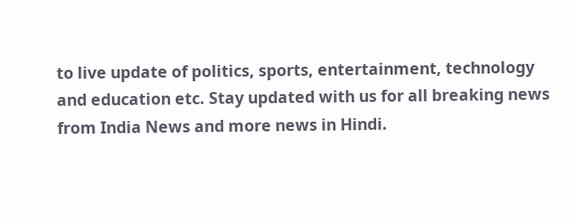to live update of politics, sports, entertainment, technology and education etc. Stay updated with us for all breaking news from India News and more news in Hindi.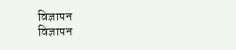विज्ञापन
विज्ञापन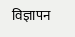विज्ञापन